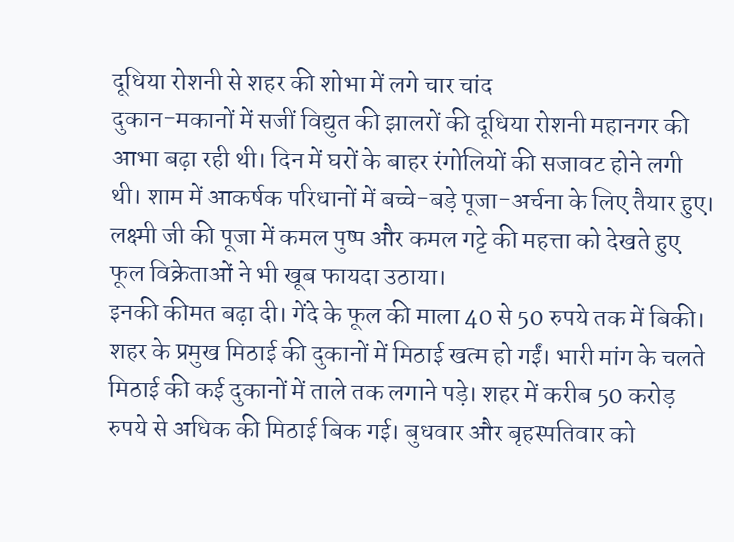दूधिया रोशनी से शहर की शोभा में लगे चार चांद
दुकान-मकानों में सजीं विद्युत की झालरों की दूधिया रोशनी महानगर की आभा बढ़ा रही थी। दिन में घरों के बाहर रंगोलियों की सजावट होने लगी थी। शाम में आकर्षक परिधानों में बच्चे-बड़े पूजा-अर्चना के लिए तैयार हुए। लक्ष्मी जी की पूजा में कमल पुष्प और कमल गट्टे की महत्ता को देखते हुए फूल विक्रेताओं ने भी खूब फायदा उठाया।
इनकी कीमत बढ़ा दी। गेंदे के फूल की माला 40 से 50 रुपये तक में बिकी। शहर के प्रमुख मिठाई की दुकानों में मिठाई खत्म हो गईं। भारी मांग के चलते मिठाई की कई दुकानों में ताले तक लगाने पड़े। शहर में करीब 50 करोड़ रुपये से अधिक की मिठाई बिक गई। बुधवार और बृहस्पतिवार को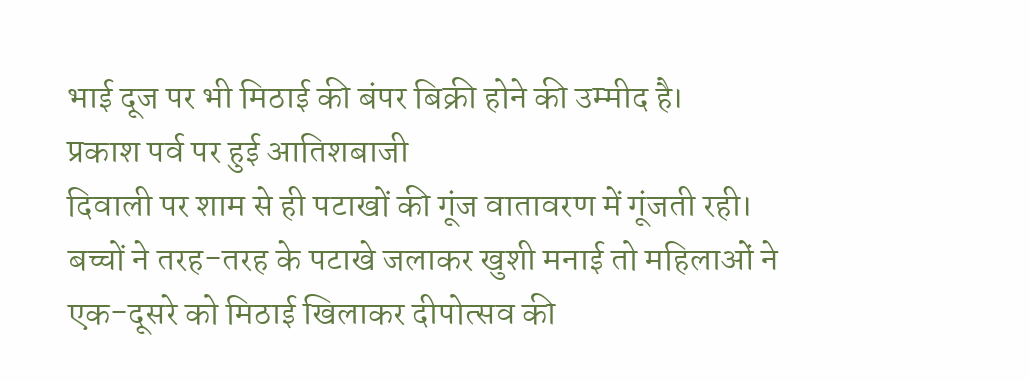भाई दूज पर भी मिठाई की बंपर बिक्री होने की उम्मीद है।
प्रकाश पर्व पर हुई आतिशबाजी
दिवाली पर शाम से ही पटाखों की गूंज वातावरण में गूंजती रही। बच्चों ने तरह-तरह के पटाखे जलाकर खुशी मनाई तो महिलाओं ने एक-दूसरे को मिठाई खिलाकर दीपोत्सव की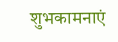शुभकामनाएं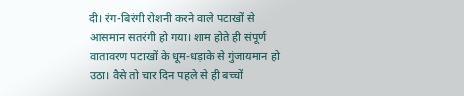दी। रंग-बिरंगी रोशनी करने वाले पटाखों से आसमान सतरंगी हो गया। शाम होते ही संपूर्ण वातावरण पटाखों के धूम-धड़ाके से गुंजायमान हो उठा। वैसे तो चार दिन पहले से ही बच्चों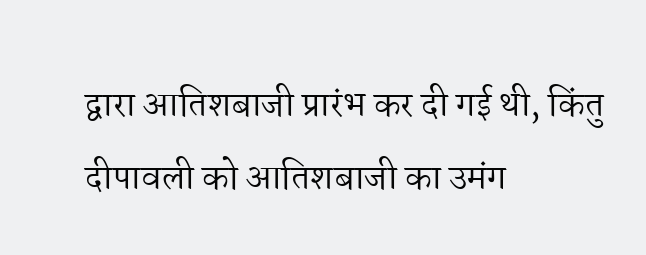द्वारा आतिशबाजी प्रारंभ कर दी गई थी, किंतु दीपावली को आतिशबाजी का उमंग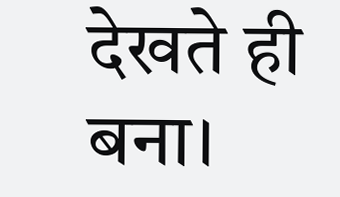देखते ही बना।